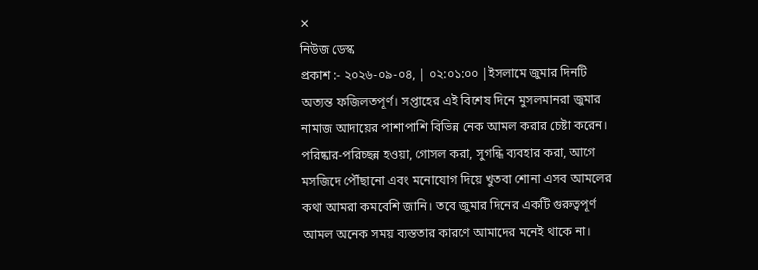✕
নিউজ ডেস্ক
প্রকাশ :- ২০২৬-০৯-০৪, | ০২:০১:০০ |ইসলামে জুমার দিনটি অত্যন্ত ফজিলতপূর্ণ। সপ্তাহের এই বিশেষ দিনে মুসলমানরা জুমার নামাজ আদায়ের পাশাপাশি বিভিন্ন নেক আমল করার চেষ্টা করেন। পরিষ্কার-পরিচ্ছন্ন হওয়া, গোসল করা, সুগন্ধি ব্যবহার করা, আগে মসজিদে পৌঁছানো এবং মনোযোগ দিয়ে খুতবা শোনা এসব আমলের কথা আমরা কমবেশি জানি। তবে জুমার দিনের একটি গুরুত্বপূর্ণ আমল অনেক সময় ব্যস্ততার কারণে আমাদের মনেই থাকে না।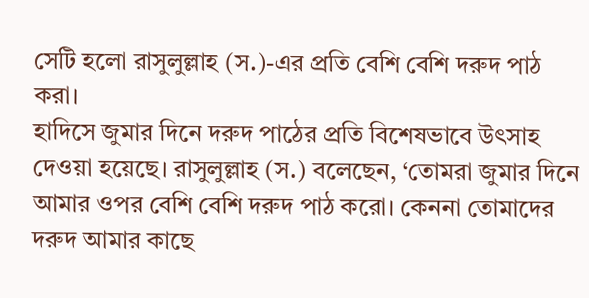সেটি হলো রাসুলুল্লাহ (স.)-এর প্রতি বেশি বেশি দরুদ পাঠ করা।
হাদিসে জুমার দিনে দরুদ পাঠের প্রতি বিশেষভাবে উৎসাহ দেওয়া হয়েছে। রাসুলুল্লাহ (স.) বলেছেন, ‘তোমরা জুমার দিনে আমার ওপর বেশি বেশি দরুদ পাঠ করো। কেননা তোমাদের দরুদ আমার কাছে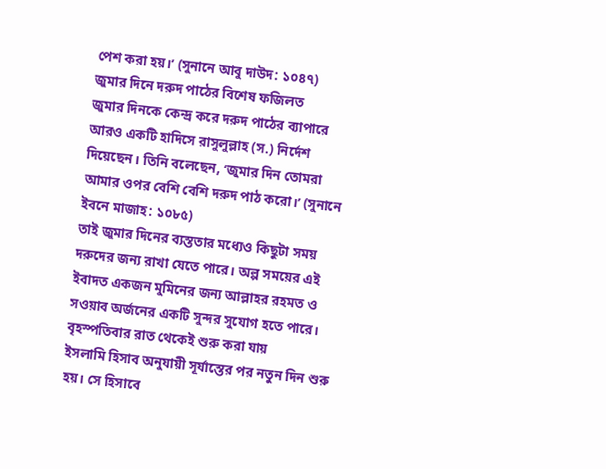পেশ করা হয়।’ (সুনানে আবু দাউদ: ১০৪৭)
জুমার দিনে দরুদ পাঠের বিশেষ ফজিলত
জুমার দিনকে কেন্দ্র করে দরুদ পাঠের ব্যাপারে আরও একটি হাদিসে রাসুলুল্লাহ (স.) নির্দেশ দিয়েছেন। তিনি বলেছেন, ‘জুমার দিন তোমরা আমার ওপর বেশি বেশি দরুদ পাঠ করো।’ (সুনানে ইবনে মাজাহ: ১০৮৫)
তাই জুমার দিনের ব্যস্ততার মধ্যেও কিছুটা সময় দরুদের জন্য রাখা যেতে পারে। অল্প সময়ের এই ইবাদত একজন মুমিনের জন্য আল্লাহর রহমত ও সওয়াব অর্জনের একটি সুন্দর সুযোগ হতে পারে।
বৃহস্পতিবার রাত থেকেই শুরু করা যায়
ইসলামি হিসাব অনুযায়ী সূর্যাস্তের পর নতুন দিন শুরু হয়। সে হিসাবে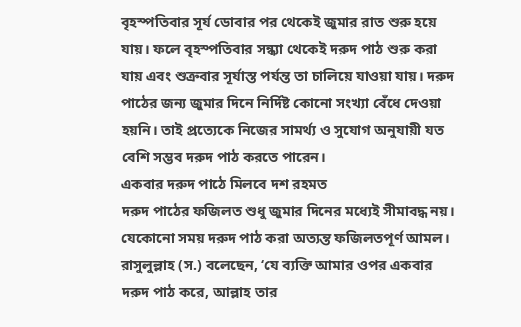বৃহস্পতিবার সূর্য ডোবার পর থেকেই জুমার রাত শুরু হয়ে যায়। ফলে বৃহস্পতিবার সন্ধ্যা থেকেই দরুদ পাঠ শুরু করা যায় এবং শুক্রবার সূর্যাস্ত পর্যন্ত তা চালিয়ে যাওয়া যায়। দরুদ পাঠের জন্য জুমার দিনে নির্দিষ্ট কোনো সংখ্যা বেঁধে দেওয়া হয়নি। তাই প্রত্যেকে নিজের সামর্থ্য ও সুযোগ অনুযায়ী যত বেশি সম্ভব দরুদ পাঠ করতে পারেন।
একবার দরুদ পাঠে মিলবে দশ রহমত
দরুদ পাঠের ফজিলত শুধু জুমার দিনের মধ্যেই সীমাবদ্ধ নয়। যেকোনো সময় দরুদ পাঠ করা অত্যন্ত ফজিলতপূর্ণ আমল। রাসুলুল্লাহ (স.) বলেছেন, ‘যে ব্যক্তি আমার ওপর একবার দরুদ পাঠ করে, আল্লাহ তার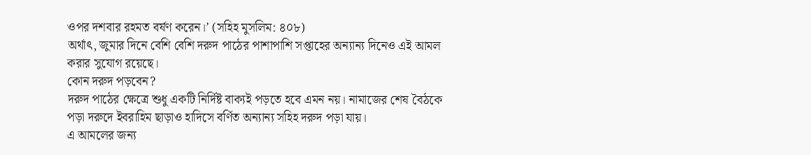ওপর দশবার রহমত বর্ষণ করেন।’ (সহিহ মুসলিম: ৪০৮)
অর্থাৎ, জুমার দিনে বেশি বেশি দরুদ পাঠের পাশাপাশি সপ্তাহের অন্যান্য দিনেও এই আমল করার সুযোগ রয়েছে।
কোন দরুদ পড়বেন?
দরুদ পাঠের ক্ষেত্রে শুধু একটি নির্দিষ্ট বাক্যই পড়তে হবে এমন নয়। নামাজের শেষ বৈঠকে পড়া দরুদে ইবরাহিম ছাড়াও হাদিসে বর্ণিত অন্যান্য সহিহ দরুদ পড়া যায়।
এ আমলের জন্য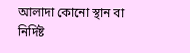আলাদা কোনো স্থান বা নির্দিষ্ট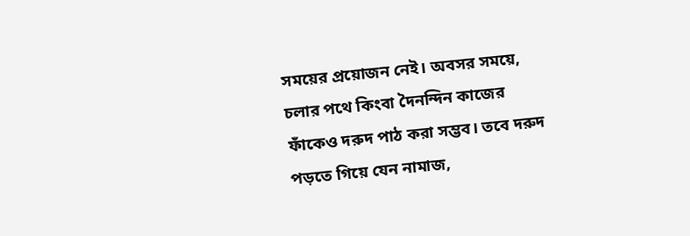সময়ের প্রয়োজন নেই। অবসর সময়ে, চলার পথে কিংবা দৈনন্দিন কাজের ফাঁকেও দরুদ পাঠ করা সম্ভব। তবে দরুদ পড়তে গিয়ে যেন নামাজ,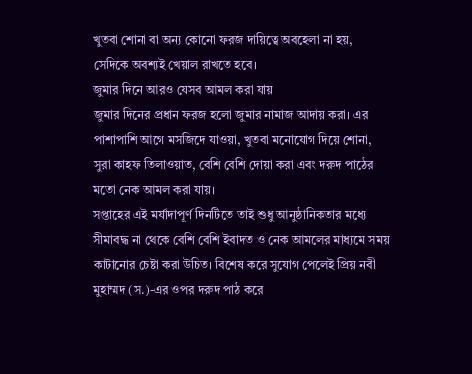খুতবা শোনা বা অন্য কোনো ফরজ দায়িত্বে অবহেলা না হয়, সেদিকে অবশ্যই খেয়াল রাখতে হবে।
জুমার দিনে আরও যেসব আমল করা যায়
জুমার দিনের প্রধান ফরজ হলো জুমার নামাজ আদায় করা। এর পাশাপাশি আগে মসজিদে যাওয়া, খুতবা মনোযোগ দিয়ে শোনা, সুরা কাহফ তিলাওয়াত, বেশি বেশি দোয়া করা এবং দরুদ পাঠের মতো নেক আমল করা যায়।
সপ্তাহের এই মর্যাদাপূর্ণ দিনটিতে তাই শুধু আনুষ্ঠানিকতার মধ্যে সীমাবদ্ধ না থেকে বেশি বেশি ইবাদত ও নেক আমলের মাধ্যমে সময় কাটানোর চেষ্টা করা উচিত। বিশেষ করে সুযোগ পেলেই প্রিয় নবী মুহাম্মদ (স.)-এর ওপর দরুদ পাঠ করে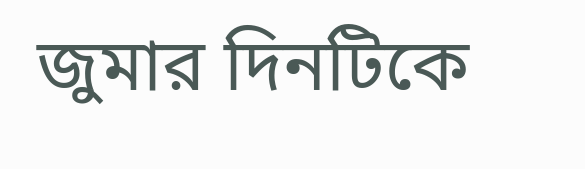জুমার দিনটিকে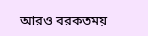আরও বরকতময়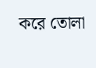করে তোলা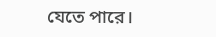যেতে পারে।